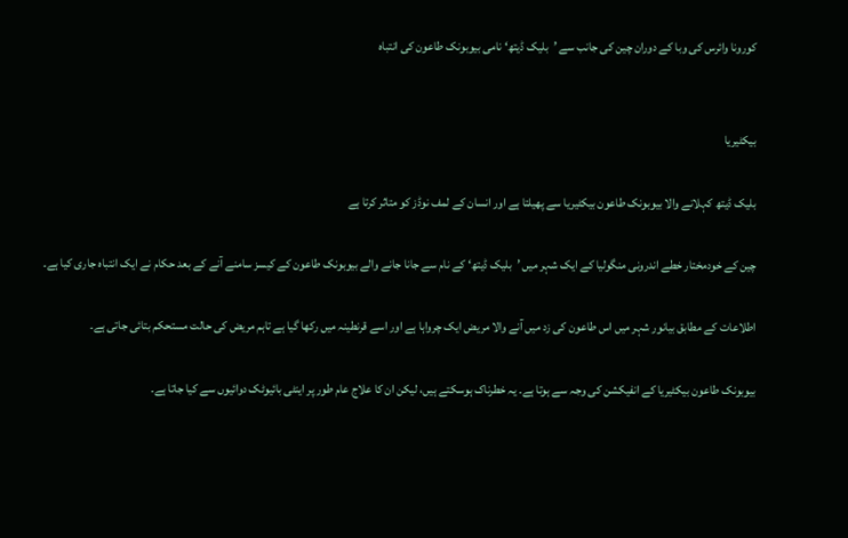کورونا وائرس کی وبا کے دوران چین کی جانب سے ’بلیک ڈیتھ‘ نامی بیوبونک طاعون کی انتباہ


بیکٹیریا

بلیک ڈیتھ کہلانے والا بیوبونک طاعون بیکٹیریا سے پھیلتا ہے اور انسان کے لمف نوڈز کو متاثر کرتا ہے

چین کے خودمختار خطے اندرونی منگولیا کے ایک شہر میں ’بلیک ڈیتھ‘ کے نام سے جانا جانے والے بیوبونک طاعون کے کیسز سامنے آنے کے بعد حکام نے ایک انتباہ جاری کیا ہے۔

اطلاعات کے مطابق بیانور شہر میں اس طاعون کی زد میں آنے والا مریض ایک چرواہا ہے اور اسے قرنطینہ میں رکھا گیا ہے تاہم مریض کی حالت مستحکم بتائی جاتی ہے۔

بیوبونک طاعون بیکٹیریا کے انفیکشن کی وجہ سے ہوتا ہے۔ یہ خطرناک ہوسکتے ہیں، لیکن ان کا علاج عام طور پر اینٹی بائیوٹک دوائیوں سے کیا جاتا ہے۔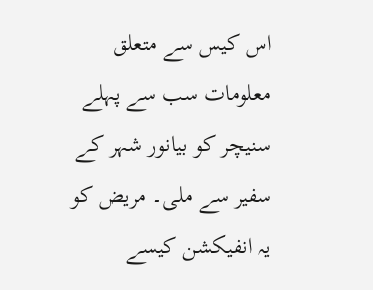اس کیس سے متعلق معلومات سب سے پہلے سنیچر کو بیانور شہر کے سفیر سے ملی۔ مریض کو یہ انفیکشن کیسے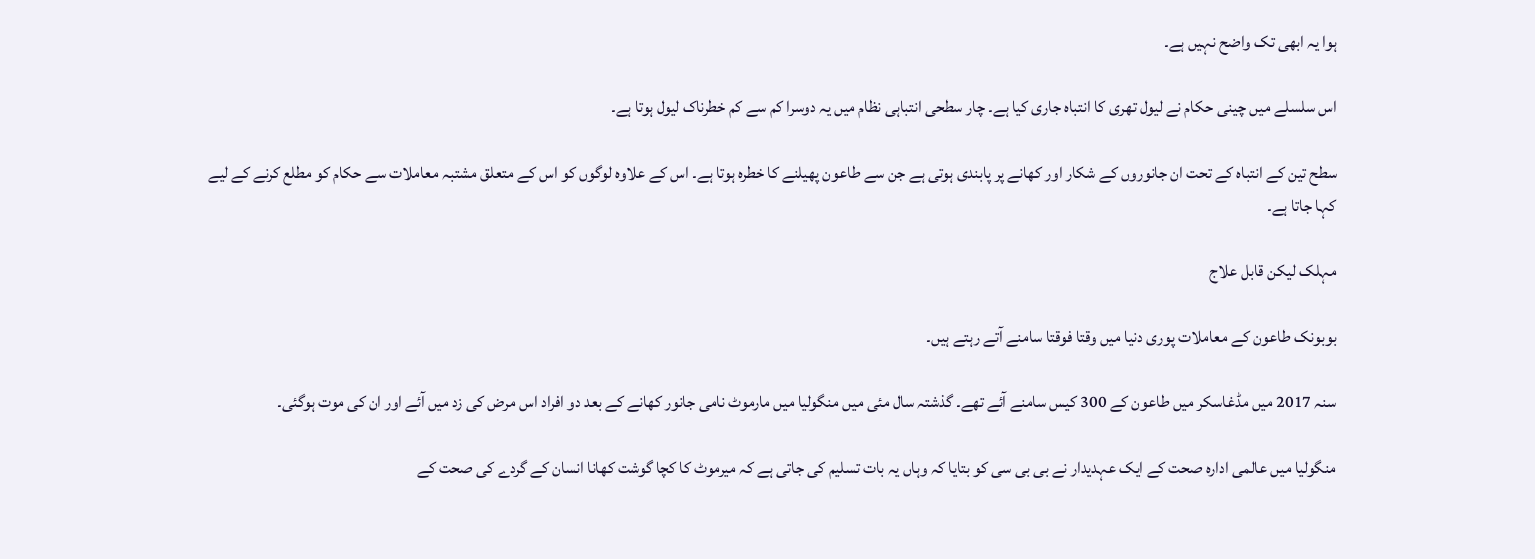ہوا یہ ابھی تک واضح نہیں ہے۔

اس سلسلے میں چینی حکام نے لیول تھری کا انتباہ جاری کیا ہے۔ چار سطحی انتباہی نظام میں یہ دوسرا کم سے کم خطرناک لیول ہوتا ہے۔

سطح تین کے انتباہ کے تحت ان جانوروں کے شکار اور کھانے پر پابندی ہوتی ہے جن سے طاعون پھیلنے کا خطرہ ہوتا ہے۔ اس کے علاوہ لوگوں کو اس کے متعلق مشتبہ معاملات سے حکام کو مطلع کرنے کے لیے کہا جاتا ہے۔

مہلک لیکن قابل علاج

بوبونک طاعون کے معاملات پوری دنیا میں وقتا فوقتا سامنے آتے رہتے ہیں۔

سنہ 2017 میں مڈغاسکر میں طاعون کے 300 کیس سامنے آئے تھے۔ گذشتہ سال مئی میں منگولیا میں مارموٹ نامی جانور کھانے کے بعد دو افراد اس مرض کی زد میں آئے اور ان کی موت ہوگئی۔

منگولیا میں عالمی ادارہ صحت کے ایک عہدیدار نے بی بی سی کو بتایا کہ وہاں یہ بات تسلیم کی جاتی ہے کہ میرموٹ کا کچا گوشت کھانا انسان کے گردے کی صحت کے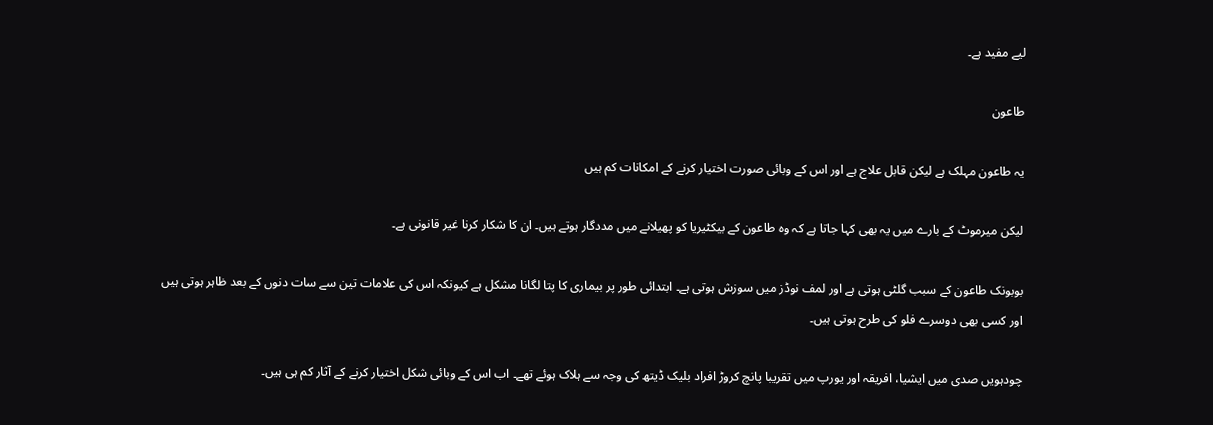لیے مفید ہے۔

طاعون

یہ طاعون مہلک ہے لیکن قابل علاج ہے اور اس کے وبائی صورت اختیار کرنے کے امکانات کم ہیں

لیکن میرموٹ کے بارے میں یہ بھی کہا جاتا ہے کہ وہ طاعون کے بیکٹیریا کو پھیلانے میں مددگار ہوتے ہیں۔ ان کا شکار کرنا غیر قانونی ہے۔

بوبونک طاعون کے سبب گلٹی ہوتی ہے اور لمف نوڈز میں سوزش ہوتی ہے۔ ابتدائی طور پر بیماری کا پتا لگانا مشکل ہے کیونکہ اس کی علامات تین سے سات دنوں کے بعد ظاہر ہوتی ہیں اور کسی بھی دوسرے فلو کی طرح ہوتی ہیں۔

چودہویں صدی میں ایشیا، افریقہ اور یورپ میں تقریبا پانچ کروڑ افراد بلیک ڈیتھ کی وجہ سے ہلاک ہوئے تھے۔ اب اس کے وبائی شکل اختیار کرنے کے آثار کم ہی ہیں۔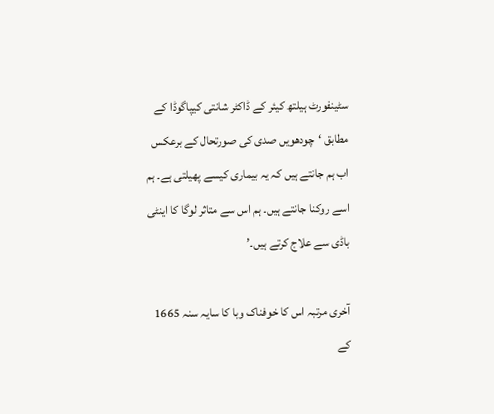سٹینفورٹ ہیلتھ کیئر کے ڈاکٹر شانتی کیپاگوڈا کے مطابق ‘چودھویں صدی کی صورتحال کے برعکس اب ہم جانتے ہیں کہ یہ بیماری کیسے پھیلتی ہے۔ ہم اسے روکنا جانتے ہیں۔ ہم اس سے متاثر لوگا کا اینٹی باڈی سے علاج کرتے ہیں۔’

آخری مرتبہ اس کا خوفناک وبا کا سایہ سنہ 1665 کے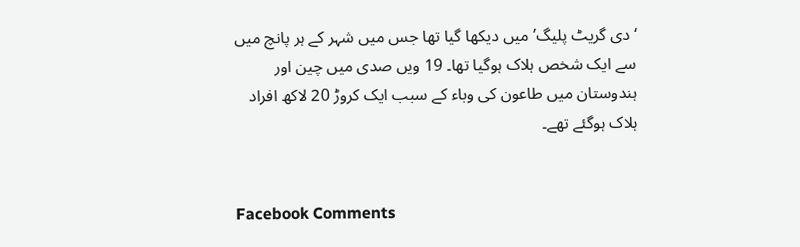‘دی گریٹ پلیگ’ میں دیکھا گیا تھا جس میں شہر کے ہر پانچ میں سے ایک شخص ہلاک ہوگیا تھا۔ 19 ویں صدی میں چین اور ہندوستان میں طاعون کی وباء کے سبب ایک کروڑ 20 لاکھ افراد ہلاک ہوگئے تھے۔


Facebook Comments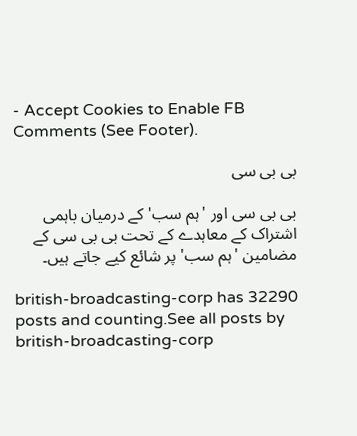- Accept Cookies to Enable FB Comments (See Footer).

بی بی سی

بی بی سی اور 'ہم سب' کے درمیان باہمی اشتراک کے معاہدے کے تحت بی بی سی کے مضامین 'ہم سب' پر شائع کیے جاتے ہیں۔

british-broadcasting-corp has 32290 posts and counting.See all posts by british-broadcasting-corp